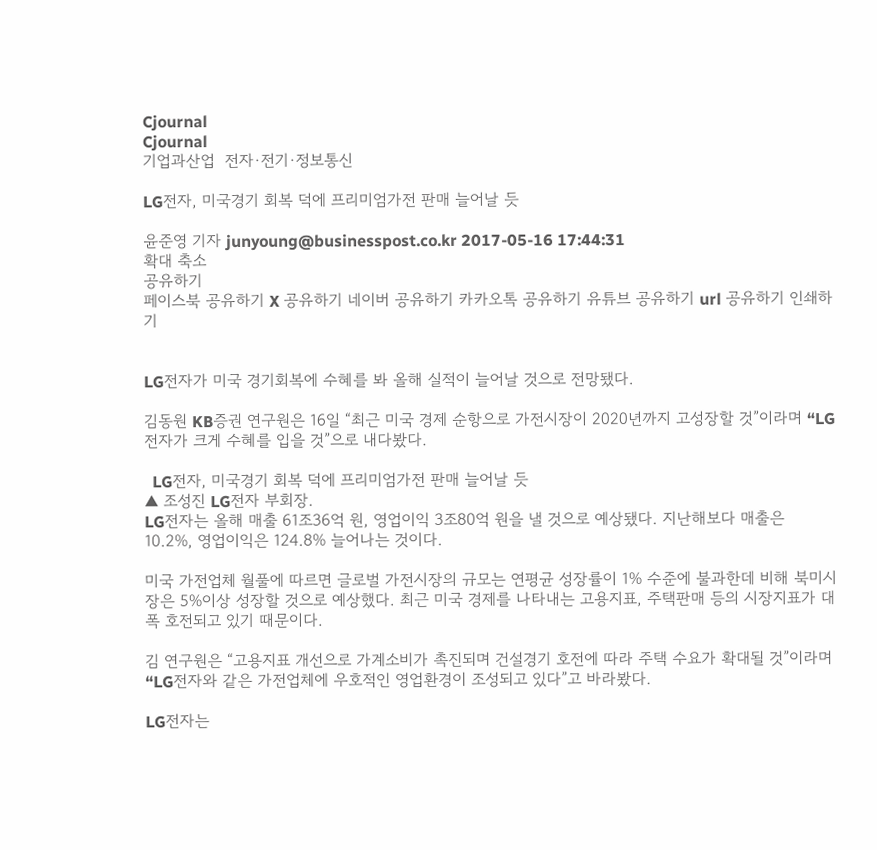Cjournal
Cjournal
기업과산업  전자·전기·정보통신

LG전자, 미국경기 회복 덕에 프리미엄가전 판매 늘어날 듯

윤준영 기자 junyoung@businesspost.co.kr 2017-05-16 17:44:31
확대 축소
공유하기
페이스북 공유하기 X 공유하기 네이버 공유하기 카카오톡 공유하기 유튜브 공유하기 url 공유하기 인쇄하기


LG전자가 미국 경기회복에 수혜를 봐 올해 실적이 늘어날 것으로 전망됐다.

김동원 KB증권 연구원은 16일 “최근 미국 경제 순항으로 가전시장이 2020년까지 고성장할 것”이라며 “LG전자가 크게 수혜를 입을 것”으로 내다봤다.

  LG전자, 미국경기 회복 덕에 프리미엄가전 판매 늘어날 듯
▲ 조성진 LG전자 부회장.
LG전자는 올해 매출 61조36억 원, 영업이익 3조80억 원을 낼 것으로 예상됐다. 지난해보다 매출은 10.2%, 영업이익은 124.8% 늘어나는 것이다.

미국 가전업체 월풀에 따르면 글로벌 가전시장의 규모는 연평균 성장률이 1% 수준에 불과한데 비해 북미시장은 5%이상 성장할 것으로 예상했다. 최근 미국 경제를 나타내는 고용지표, 주택판매 등의 시장지표가 대폭 호전되고 있기 때문이다.

김 연구원은 “고용지표 개선으로 가계소비가 촉진되며 건설경기 호전에 따라 주택 수요가 확대될 것”이라며 “LG전자와 같은 가전업체에 우호적인 영업환경이 조성되고 있다”고 바라봤다.

LG전자는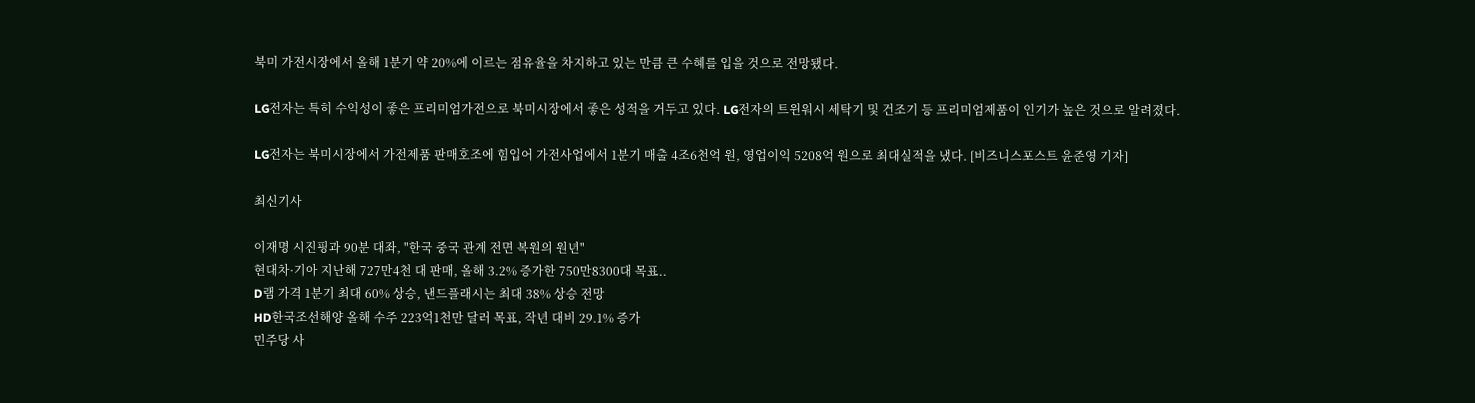북미 가전시장에서 올해 1분기 약 20%에 이르는 점유율을 차지하고 있는 만큼 큰 수혜를 입을 것으로 전망됐다.

LG전자는 특히 수익성이 좋은 프리미엄가전으로 북미시장에서 좋은 성적을 거두고 있다. LG전자의 트윈워시 세탁기 및 건조기 등 프리미엄제품이 인기가 높은 것으로 알려졌다.

LG전자는 북미시장에서 가전제품 판매호조에 힘입어 가전사업에서 1분기 매출 4조6천억 원, 영업이익 5208억 원으로 최대실적을 냈다. [비즈니스포스트 윤준영 기자]

최신기사

이재명 시진핑과 90분 대좌, "한국 중국 관계 전면 복원의 원년"
현대차·기아 지난해 727만4천 대 판매, 올해 3.2% 증가한 750만8300대 목표..
D램 가격 1분기 최대 60% 상승, 낸드플래시는 최대 38% 상승 전망
HD한국조선해양 올해 수주 223억1천만 달러 목표, 작년 대비 29.1% 증가
민주당 사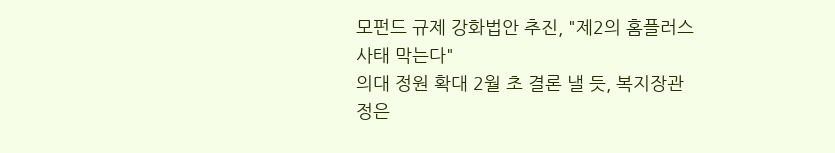모펀드 규제 강화법안 추진, "제2의 홈플러스 사태 막는다"
의대 정원 확대 2월 초 결론 낼 듯, 복지장관 정은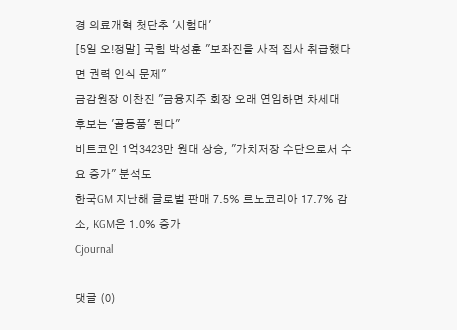경 의료개혁 첫단추 '시험대'
[5일 오!정말] 국힘 박성훈 "보좌진을 사적 집사 취급했다면 권력 인식 문제"
금감원장 이찬진 "금융지주 회장 오래 연임하면 차세대 후보는 '골동품' 된다"
비트코인 1억3423만 원대 상승, "가치저장 수단으로서 수요 증가" 분석도
한국GM 지난해 글로벌 판매 7.5% 르노코리아 17.7% 감소, KGM은 1.0% 증가
Cjournal

댓글 (0)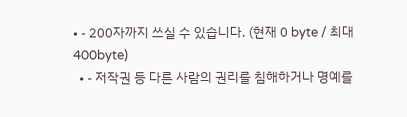• - 200자까지 쓰실 수 있습니다. (현재 0 byte / 최대 400byte)
  • - 저작권 등 다른 사람의 권리를 침해하거나 명예를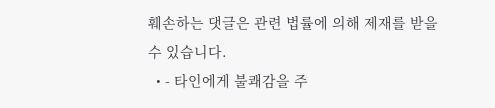훼손하는 댓글은 관련 법률에 의해 제재를 받을 수 있습니다.
  • - 타인에게 불쾌감을 주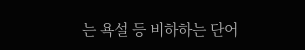는 욕설 등 비하하는 단어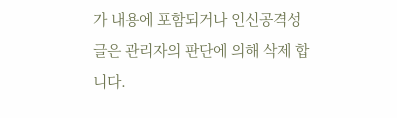가 내용에 포함되거나 인신공격성 글은 관리자의 판단에 의해 삭제 합니다.